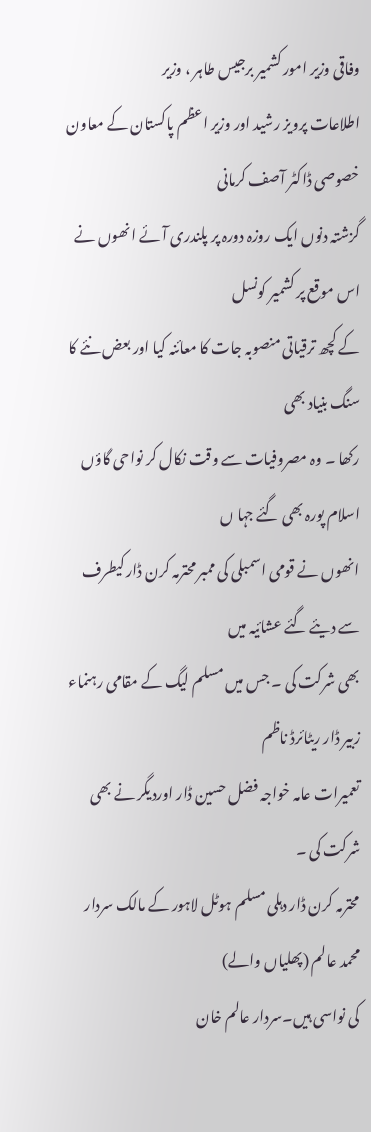وفاقی وزیر امور کشمیر برجیس طاہر ، وزیر
اطلاعات پرویز رشید اور وزیر اعظم پاکستان کے معاون خصوصی ڈاکٹر آصف کرمانی
گزشتہ دنوں ایک روزہ دورہ پر پلندری آئے انھوں نے اس موقع پر کشمیر کونسل
کے کچھ ترقیاتی منصوبہ جات کا معائنہ کیا اور بعض نئے کا سنگ بنیاد بھی
رکھا ۔ وہ مصروفیات سے وقت نکال کر نواحی گاؤں اسلام پورہ بھی گئے جہا ں
انھوں نے قومی اسمبلی کی ممبر محترمہ کرن ڈار کیطرف سے دیئے گئے عشائیہ میں
بھی شرکت کی ۔ جس میں مسلم لیگ کے مقامی رہنماء زبیر ڈار ریٹائرڈ ناظم
تعمیرات عامہ خواجہ فضل حسین ڈار اوردیگر نے بھی شرکت کی ۔
محترمہ کرن ڈار دہلی مسلم ہوٹل لاہور کے مالک سردار محمد عالم (پھلیاں والے)
کی نواسی ہیں۔سردار عالم خان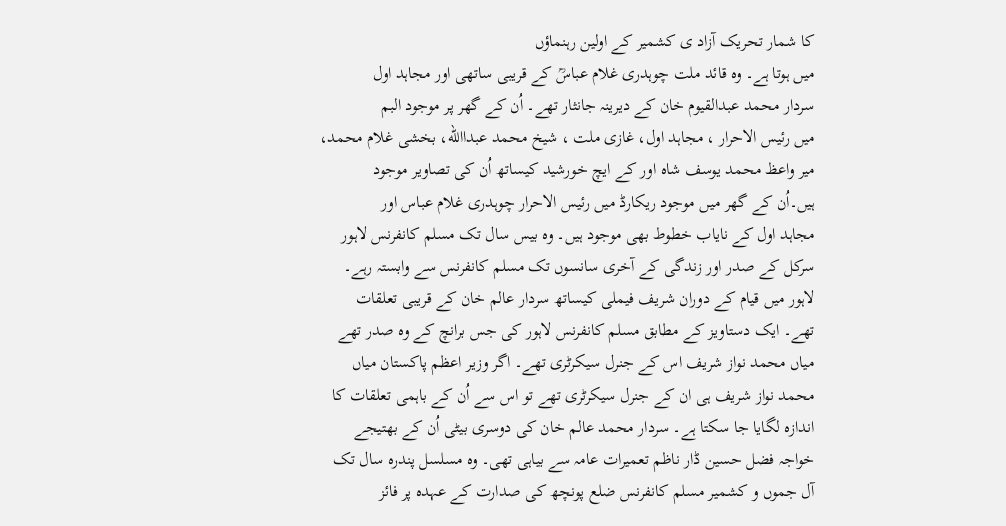کا شمار تحریک آزاد ی کشمیر کے اولین رہنماؤں
میں ہوتا ہے۔ وہ قائد ملت چوہدری غلام عباسؒ کے قریبی ساتھی اور مجاہد اول
سردار محمد عبدالقیوم خان کے دیرینہ جانثار تھے۔ اُن کے گھر پر موجود البم
میں رئیس الاحرار ، مجاہد اول، غازی ملت ، شیخ محمد عبداالله، بخشی غلام محمد،
میر واعظ محمد یوسف شاہ اور کے ایچ خورشید کیساتھ اُن کی تصاویر موجود
ہیں۔اُن کے گھر میں موجود ریکارڈ میں رئیس الاحرار چوہدری غلام عباس اور
مجاہد اول کے نایاب خطوط بھی موجود ہیں۔ وہ بیس سال تک مسلم کانفرنس لاہور
سرکل کے صدر اور زندگی کے آخری سانسوں تک مسلم کانفرنس سے وابستہ رہے۔
لاہور میں قیام کے دوران شریف فیملی کیساتھ سردار عالم خان کے قریبی تعلقات
تھے۔ ایک دستاویز کے مطابق مسلم کانفرنس لاہور کی جس برانچ کے وہ صدر تھے
میاں محمد نواز شریف اس کے جنرل سیکرٹری تھے۔ اگر وزیر اعظم پاکستان میاں
محمد نواز شریف ہی ان کے جنرل سیکرٹری تھے تو اس سے اُن کے باہمی تعلقات کا
اندازہ لگایا جا سکتا ہے۔ سردار محمد عالم خان کی دوسری بیٹی اُن کے بھتیجے
خواجہ فضل حسین ڈار ناظم تعمیرات عامہ سے بیاہی تھی۔ وہ مسلسل پندرہ سال تک
آل جموں و کشمیر مسلم کانفرنس ضلع پونچھ کی صدارت کے عہدہ پر فائز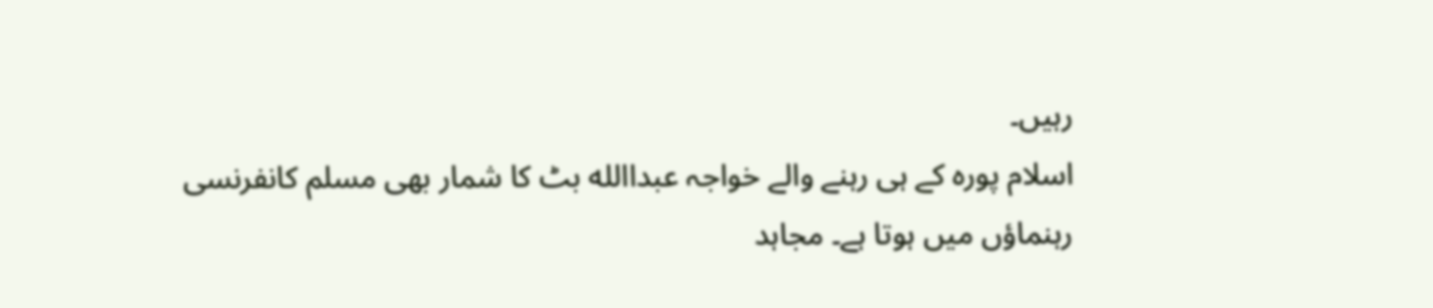رہیں۔
اسلام پورہ کے ہی رہنے والے خواجہ عبداالله بٹ کا شمار بھی مسلم کانفرنسی
رہنماؤں میں ہوتا ہے۔ مجاہد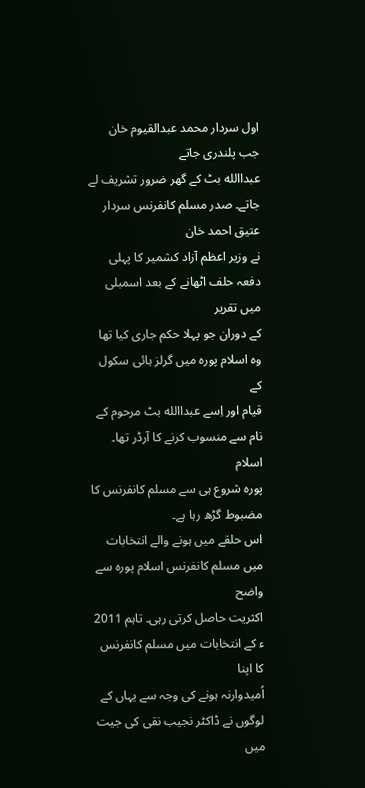اول سردار محمد عبدالقیوم خان جب پلندری جاتے
عبداالله بٹ کے گھر ضرور تشریف لے جاتے۔ صدر مسلم کانفرنس سردار عتیق احمد خان
نے وزیر اعظم آزاد کشمیر کا پہلی دفعہ حلف اٹھانے کے بعد اسمبلی میں تقریر
کے دوران جو پہلا حکم جاری کیا تھا وہ اسلام پورہ میں گرلز ہائی سکول کے
قیام اور اِسے عبداالله بٹ مرحوم کے نام سے منسوب کرنے کا آرڈر تھا۔ اسلام
پورہ شروع ہی سے مسلم کانفرنس کا مضبوط گڑھ رہا ہے۔
اس حلقے میں ہونے والے انتخابات میں مسلم کانفرنس اسلام پورہ سے واضح
اکثریت حاصل کرتی رہی۔ تاہم 2011 ء کے انتخابات میں مسلم کانفرنس کا اپنا
اُمیدوارنہ ہونے کی وجہ سے یہاں کے لوگوں نے ڈاکٹر نجیب نقی کی جیت میں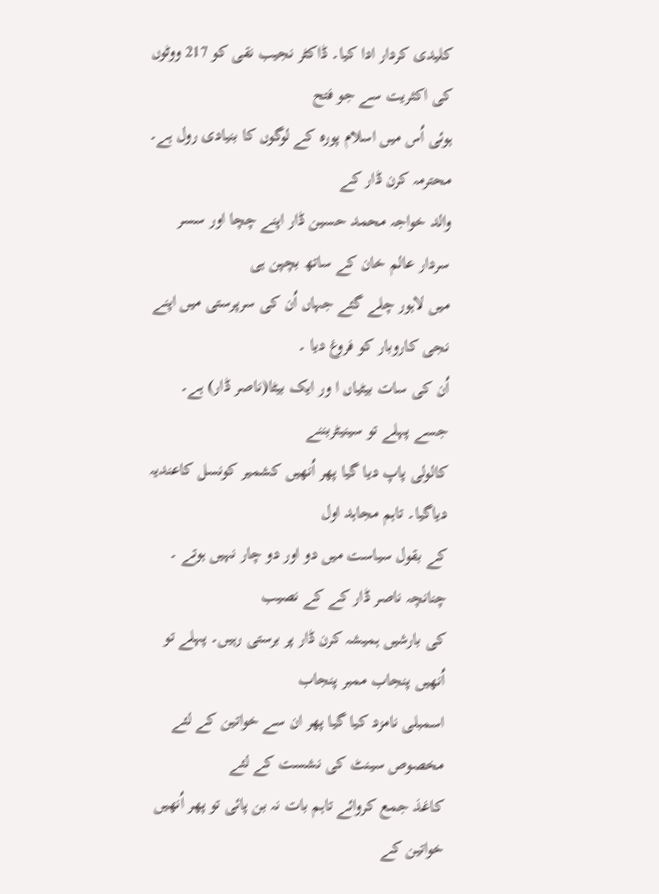کلیدی کردار ادا کیا۔ ڈاکٹر نجیب نقی کو 217 ووٹوں کی اکثریت سے جو فتح
ہوئی اُس میں اسلام پورہ کے لوگوں کا بنیادی رول ہے۔ محترمہ کرن ڈار کے
والد خواجہ محمد حسین ڈار اپنے چچا اور سسر سردار عالم خان کے ساتھ بچپن ہی
میں لاہور چلے گئے جہاں اُن کی سرپرستی میں اپنے نجی کاروبار کو فروغ دیا ۔
اُن کی سات بیٹیاں ا ور ایک بیٹا(ناصر ڈار) ہے۔ جسے پہلے تو سینیٹربننے
کالولی پاپ دیا گیا پھر اُنھیں کشمیر کونسل کاعندیہ دیاگیا۔ تاہم مجاہد اول
کے بقول سیاست میں دو اور دو چار نہیں ہوتے ۔ چنانچہ ناصر ڈار کے کے نصیب
کی بارشیں ہمیشہ کرن ڈار پر برستی رہیں۔ پہلے تو اُنھیں پنجاب ممبر پنجاب
اسمبلی نامزد کیا گیا پھر ان سے خواتین کے لئے مخصوص سینٹ کی نشست کے لئے
کاغذ جمع کروائے تاہم بات نہ بن پائی تو پھر اُنھیں خواتین کے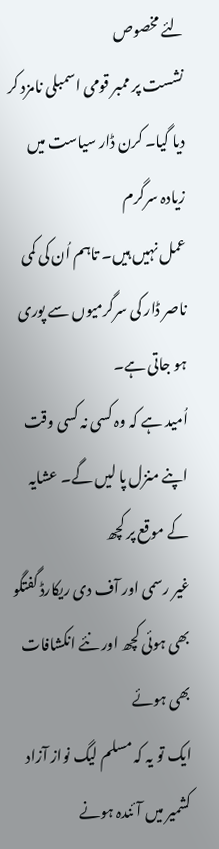لئے مخصوص
نشست پر ممبر قومی اسمبلی نامزد کر دیا گیا۔ کرن ڈار سیاست میں زیادہ سرگرم
عمل نہیں ہیں۔ تاہم اُن کی کمی ناصر ڈار کی سرگرمیوں سے پوری ہو جاتی ہے۔
اُمید ہے کہ وہ کسی نہ کسی وقت اپنے منزل پا لیں گے۔ عشایہ کے موقع پر کچھ
غیر رسمی اور آف دی ریکارڈ گفتگو بھی ہوئی کچھ اور نئے انکشافات بھی ہوئے
ایک تو یہ کہ مسلم لیگ نواز آزاد کشمیر میں آئندہ ہونے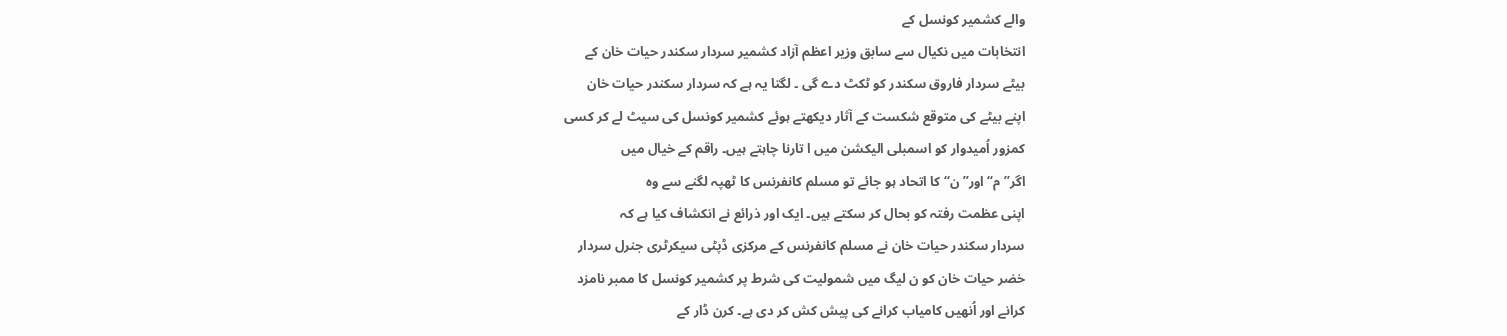والے کشمیر کونسل کے
انتخابات میں نکیال سے سابق وزیر اعظم آزاد کشمیر سردار سکندر حیات خان کے
بیٹے سردار فاروق سکندر کو ٹکٹ دے گی ۔ لگتا یہ ہے کہ سردار سکندر حیات خان
اپنے بیٹے کی متوقع شکست کے آثار دیکھتے ہوئے کشمیر کونسل کی سیٹ لے کر کسی
کمزور اُمیدوار کو اسمبلی الیکشن میں ا تارنا چاہتے ہیں۔ راقم کے خیال میں
اگر’’ م‘‘ اور’’ ن‘‘ کا اتحاد ہو جائے تو مسلم کانفرنس کا ٹھپہ لگنے سے وہ
اپنی عظمت رفتہ کو بحال کر سکتے ہیں۔ ایک اور ذرائع نے انکشاف کیا ہے کہ
سردار سکندر حیات خان نے مسلم کانفرنس کے مرکزی ڈپٹی سیکرٹری جنرل سردار
خضر حیات خان کو ن لیگ میں شمولیت کی شرط پر کشمیر کونسل کا ممبر نامزد
کرانے اور اُنھیں کامیاب کرانے کی پیش کش کر دی ہے۔ کرن ڈار کے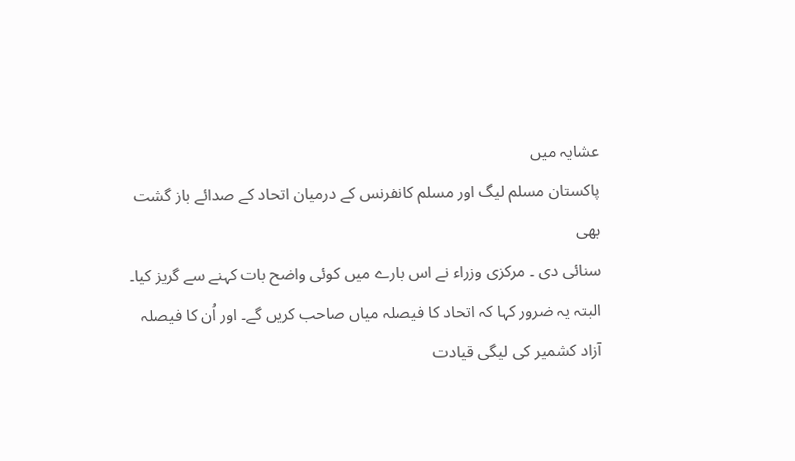عشایہ میں
پاکستان مسلم لیگ اور مسلم کانفرنس کے درمیان اتحاد کے صدائے باز گشت بھی
سنائی دی ۔ مرکزی وزراء نے اس بارے میں کوئی واضح بات کہنے سے گریز کیا۔
البتہ یہ ضرور کہا کہ اتحاد کا فیصلہ میاں صاحب کریں گے۔ اور اُن کا فیصلہ
آزاد کشمیر کی لیگی قیادت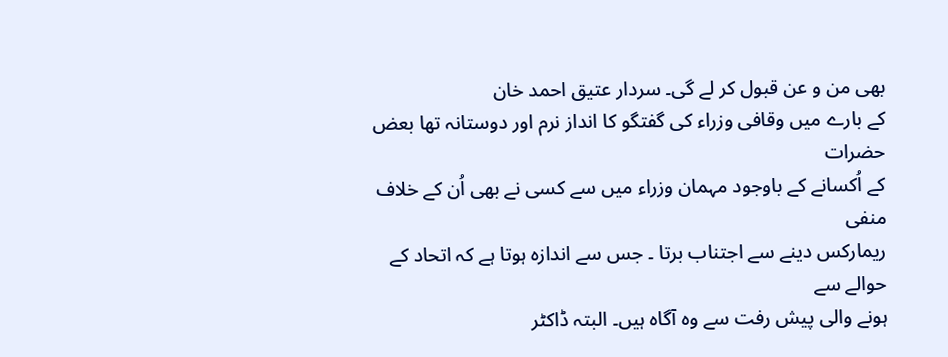بھی من و عن قبول کر لے گی۔ سردار عتیق احمد خان
کے بارے میں وقافی وزراء کی گفتگو کا انداز نرم اور دوستانہ تھا بعض حضرات
کے اُکسانے کے باوجود مہمان وزراء میں سے کسی نے بھی اُن کے خلاف منفی
ریمارکس دینے سے اجتناب برتا ۔ جس سے اندازہ ہوتا ہے کہ اتحاد کے حوالے سے
ہونے والی پیش رفت سے وہ آگاہ ہیں۔ البتہ ڈاکٹر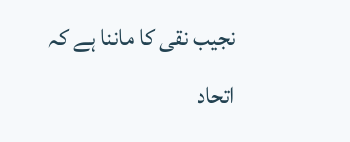نجیب نقی کا ماننا ہے کہ
اتحاد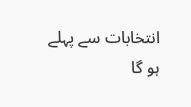انتخابات سے پہلے ہو گا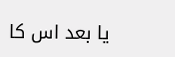یا بعد اس کا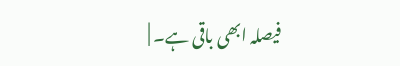فیصلہ ابھی باقی ہے۔ |